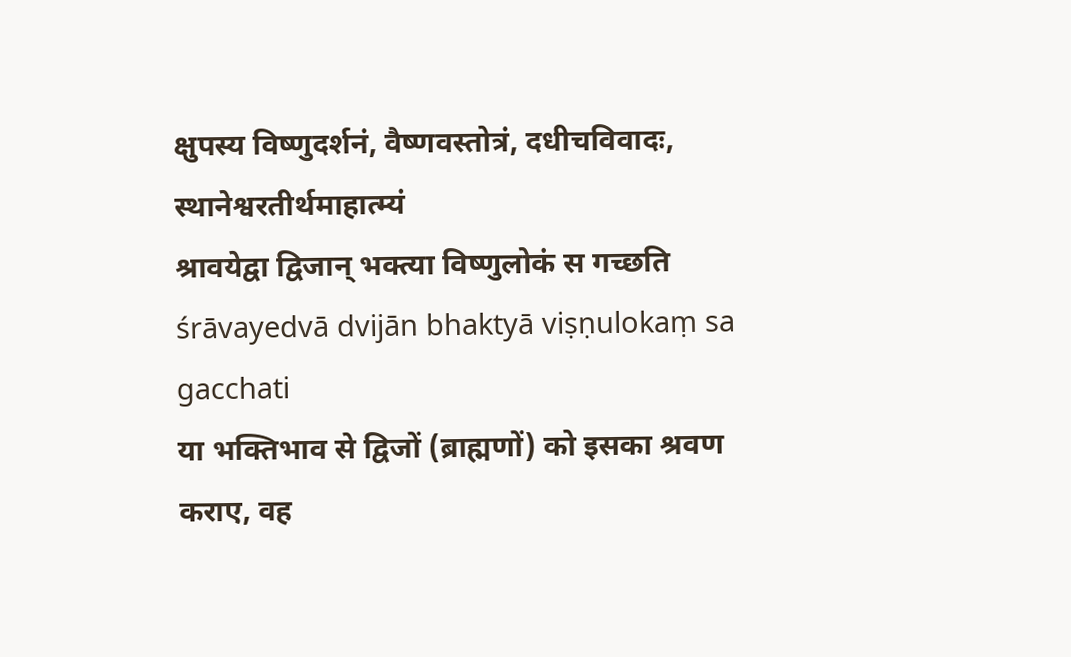क्षुपस्य विष्णुदर्शनं, वैष्णवस्तोत्रं, दधीचविवादः, स्थानेश्वरतीर्थमाहात्म्यं
श्रावयेद्वा द्विजान् भक्त्या विष्णुलोकं स गच्छति
śrāvayedvā dvijān bhaktyā viṣṇulokaṃ sa gacchati
या भक्तिभाव से द्विजों (ब्राह्मणों) को इसका श्रवण कराए, वह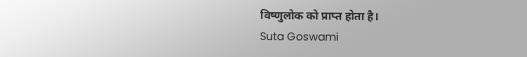विष्णुलोक को प्राप्त होता है।
Suta Goswami